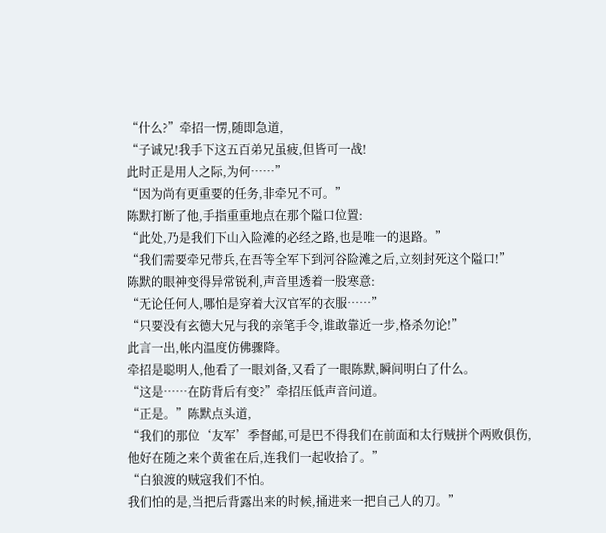“什么?”牵招一愣,随即急道,
“子诚兄!我手下这五百弟兄虽疲,但皆可一战!
此时正是用人之际,为何……”
“因为尚有更重要的任务,非牵兄不可。”
陈默打断了他,手指重重地点在那个隘口位置:
“此处,乃是我们下山入险滩的必经之路,也是唯一的退路。”
“我们需要牵兄带兵,在吾等全军下到河谷险滩之后,立刻封死这个隘口!”
陈默的眼神变得异常锐利,声音里透着一股寒意:
“无论任何人,哪怕是穿着大汉官军的衣服……”
“只要没有玄德大兄与我的亲笔手令,谁敢靠近一步,格杀勿论!”
此言一出,帐内温度仿佛骤降。
牵招是聪明人,他看了一眼刘备,又看了一眼陈默,瞬间明白了什么。
“这是……在防背后有变?”牵招压低声音问道。
“正是。”陈默点头道,
“我们的那位‘友军’季督邮,可是巴不得我们在前面和太行贼拼个两败俱伤,
他好在随之来个黄雀在后,连我们一起收拾了。”
“白狼渡的贼寇我们不怕。
我们怕的是,当把后背露出来的时候,捅进来一把自己人的刀。”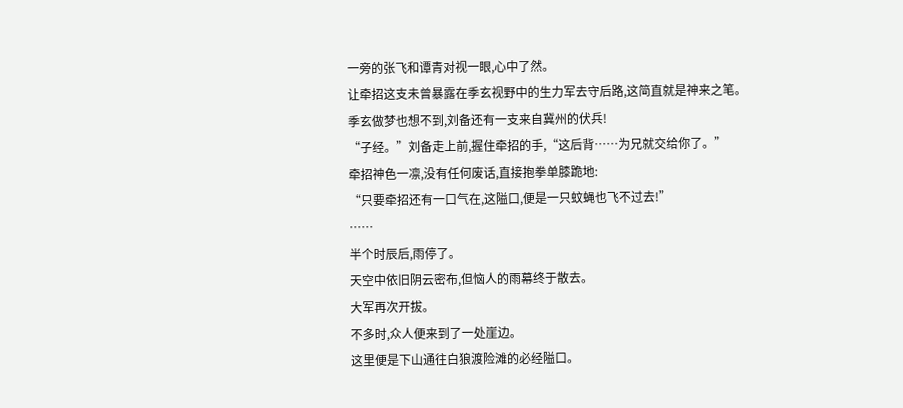一旁的张飞和谭青对视一眼,心中了然。
让牵招这支未曾暴露在季玄视野中的生力军去守后路,这简直就是神来之笔。
季玄做梦也想不到,刘备还有一支来自冀州的伏兵!
“子经。”刘备走上前,握住牵招的手,“这后背……为兄就交给你了。”
牵招神色一凛,没有任何废话,直接抱拳单膝跪地:
“只要牵招还有一口气在,这隘口,便是一只蚊蝇也飞不过去!”
……
半个时辰后,雨停了。
天空中依旧阴云密布,但恼人的雨幕终于散去。
大军再次开拔。
不多时,众人便来到了一处崖边。
这里便是下山通往白狼渡险滩的必经隘口。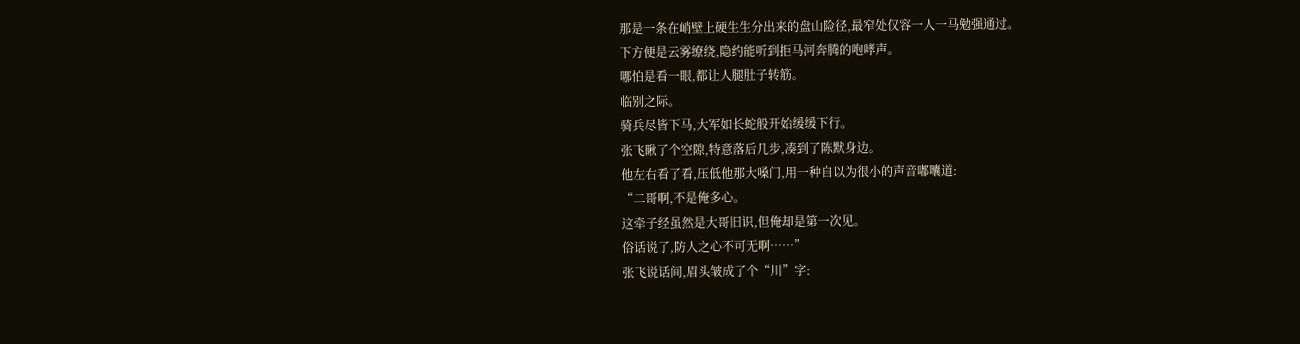那是一条在峭壁上硬生生分出来的盘山险径,最窄处仅容一人一马勉强通过。
下方便是云雾缭绕,隐约能听到拒马河奔腾的咆哮声。
哪怕是看一眼,都让人腿肚子转筋。
临别之际。
骑兵尽皆下马,大军如长蛇般开始缓缓下行。
张飞瞅了个空隙,特意落后几步,凑到了陈默身边。
他左右看了看,压低他那大嗓门,用一种自以为很小的声音嘟囔道:
“二哥啊,不是俺多心。
这牵子经虽然是大哥旧识,但俺却是第一次见。
俗话说了,防人之心不可无啊……”
张飞说话间,眉头皱成了个“川”字: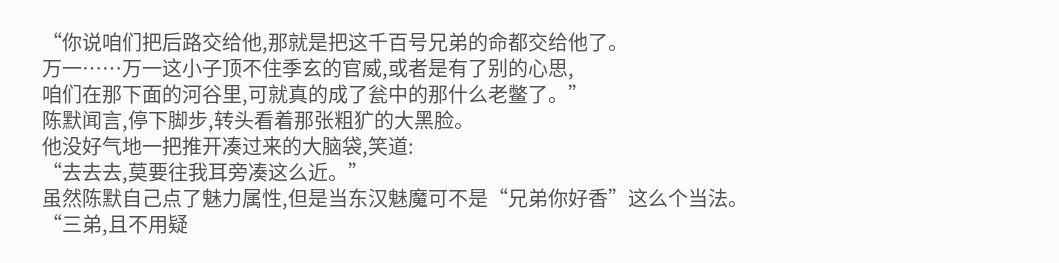“你说咱们把后路交给他,那就是把这千百号兄弟的命都交给他了。
万一……万一这小子顶不住季玄的官威,或者是有了别的心思,
咱们在那下面的河谷里,可就真的成了瓮中的那什么老鳖了。”
陈默闻言,停下脚步,转头看着那张粗犷的大黑脸。
他没好气地一把推开凑过来的大脑袋,笑道:
“去去去,莫要往我耳旁凑这么近。”
虽然陈默自己点了魅力属性,但是当东汉魅魔可不是“兄弟你好香”这么个当法。
“三弟,且不用疑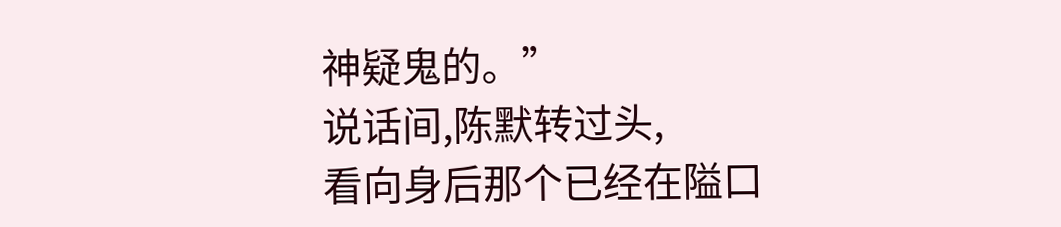神疑鬼的。”
说话间,陈默转过头,
看向身后那个已经在隘口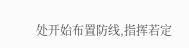处开始布置防线,指挥若定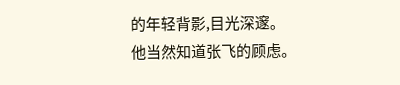的年轻背影,目光深邃。
他当然知道张飞的顾虑。